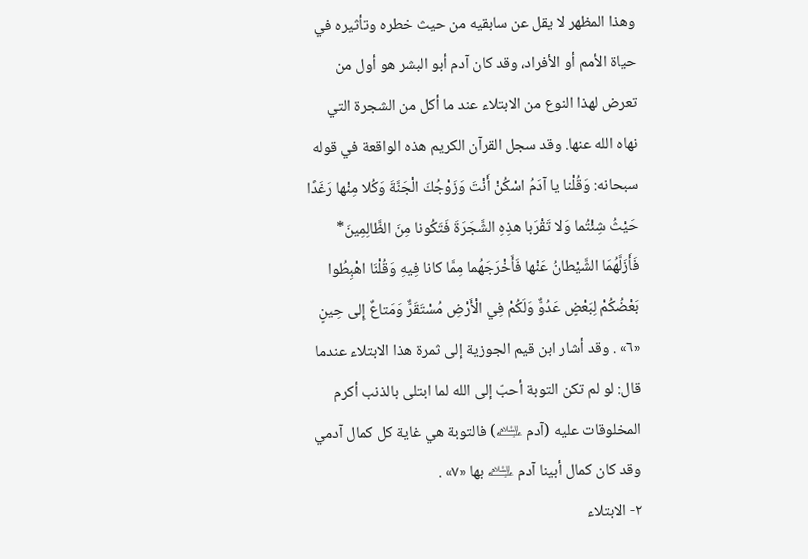وهذا المظهر لا يقل عن سابقيه من حيث خطره وتأثيره في حياة الأمم أو الأفراد، وقد كان آدم أبو البشر هو أول من تعرض لهذا النوع من الابتلاء عند ما أكل من الشجرة التي نهاه الله عنها. وقد سجل القرآن الكريم هذه الواقعة في قوله سبحانه: وَقُلْنا يا آدَمُ اسْكُنْ أَنْتَ وَزَوْجُكَ الْجَنَّةَ وَكُلا مِنْها رَغَدًا حَيْثُ شِئْتُما وَلا تَقْرَبا هذِهِ الشَّجَرَةَ فَتَكُونا مِنَ الظَّالِمِينَ* فَأَزَلَّهُمَا الشَّيْطانُ عَنْها فَأَخْرَجَهُما مِمَّا كانا فِيهِ وَقُلْنَا اهْبِطُوا بَعْضُكُمْ لِبَعْضٍ عَدُوٌّ وَلَكُمْ فِي الْأَرْضِ مُسْتَقَرٌّ وَمَتاعٌ إِلى حِينٍ «٦» . وقد أشار ابن قيم الجوزية إلى ثمرة هذا الابتلاء عندما قال: لو لم تكن التوبة أحبّ إلى الله لما ابتلى بالذنب أكرم المخلوقات عليه (آدم ﵇) فالتوبة هي غاية كل كمال آدمي وقد كان كمال أبينا آدم ﵇ بها «٧» .
٢- الابتلاء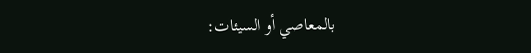بالمعاصي أو السيئات: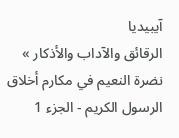آيبيديا
الرقائق والآداب والأذكار » نضرة النعيم في مكارم أخلاق الرسول الكريم - الجزء 1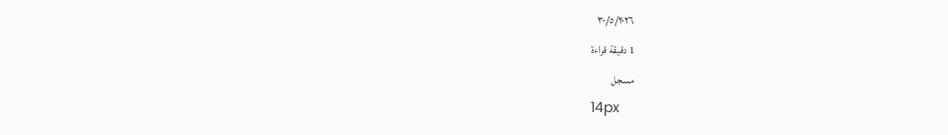٣٠/٥/٢٠٢٦
1 دقيقة قراءة
مسجل
14px